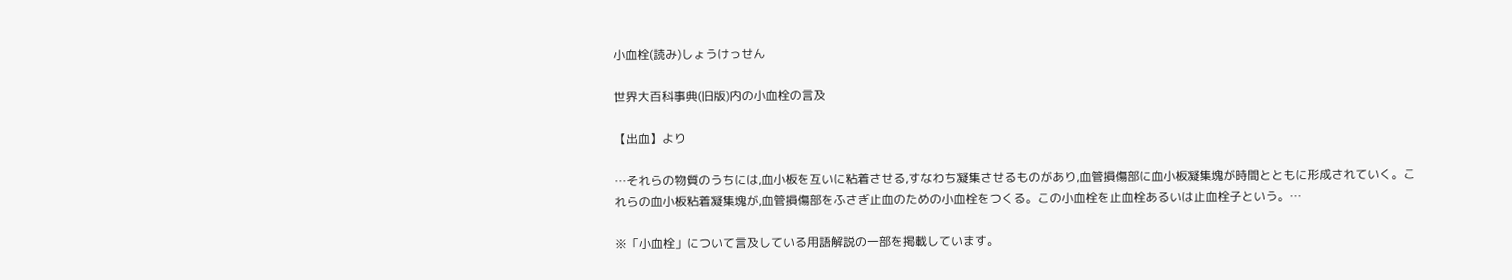小血栓(読み)しょうけっせん

世界大百科事典(旧版)内の小血栓の言及

【出血】より

…それらの物質のうちには,血小板を互いに粘着させる,すなわち凝集させるものがあり,血管損傷部に血小板凝集塊が時間とともに形成されていく。これらの血小板粘着凝集塊が,血管損傷部をふさぎ止血のための小血栓をつくる。この小血栓を止血栓あるいは止血栓子という。…

※「小血栓」について言及している用語解説の一部を掲載しています。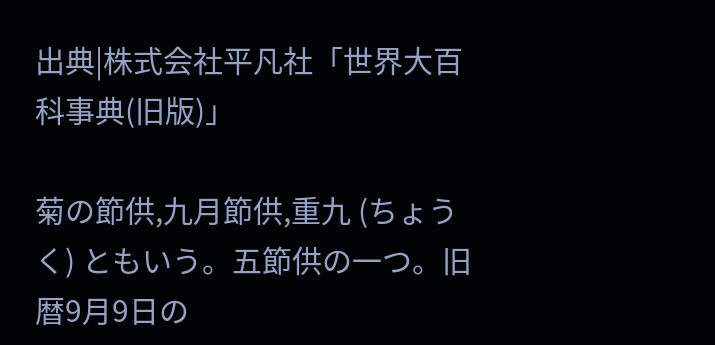出典|株式会社平凡社「世界大百科事典(旧版)」

菊の節供,九月節供,重九 (ちょうく) ともいう。五節供の一つ。旧暦9月9日の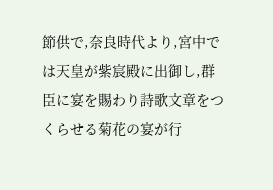節供で,奈良時代より,宮中では天皇が紫宸殿に出御し,群臣に宴を賜わり詩歌文章をつくらせる菊花の宴が行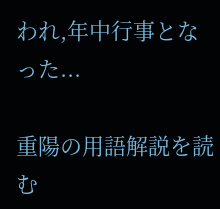われ,年中行事となった...

重陽の用語解説を読む